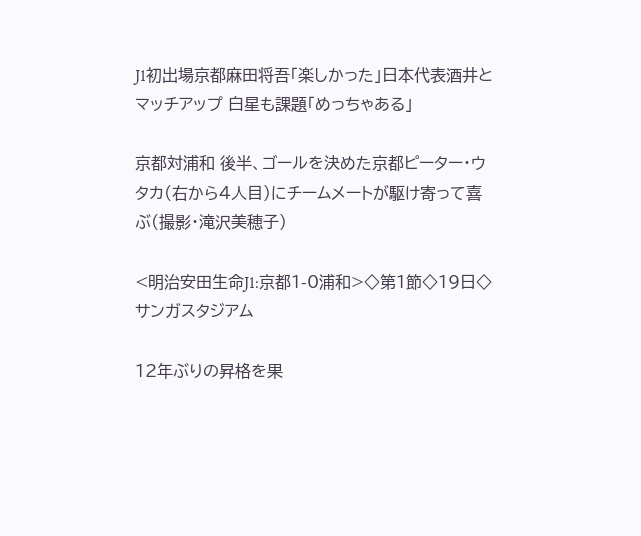J1初出場京都麻田将吾「楽しかった」日本代表酒井とマッチアップ 白星も課題「めっちゃある」

京都対浦和 後半、ゴールを決めた京都ピーター・ウタカ(右から4人目)にチームメートが駆け寄って喜ぶ(撮影・滝沢美穂子)

<明治安田生命J1:京都1-0浦和>◇第1節◇19日◇サンガスタジアム

12年ぶりの昇格を果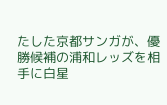たした京都サンガが、優勝候補の浦和レッズを相手に白星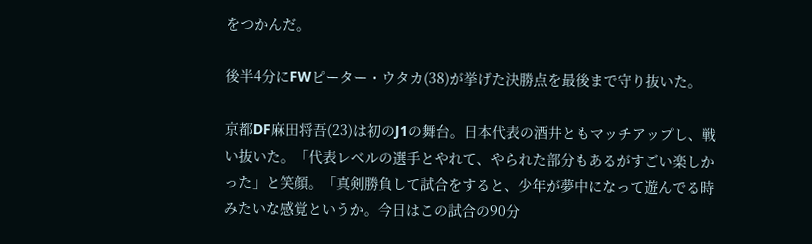をつかんだ。

後半4分にFWピーター・ウタカ(38)が挙げた決勝点を最後まで守り抜いた。

京都DF麻田将吾(23)は初のJ1の舞台。日本代表の酒井ともマッチアップし、戦い抜いた。「代表レベルの選手とやれて、やられた部分もあるがすごい楽しかった」と笑顔。「真剣勝負して試合をすると、少年が夢中になって遊んでる時みたいな感覚というか。今日はこの試合の90分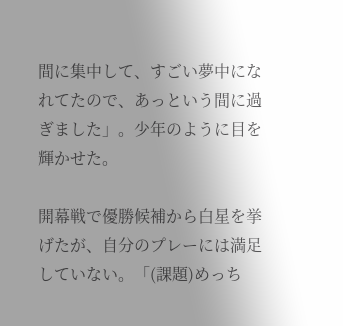間に集中して、すごい夢中になれてたので、あっという間に過ぎました」。少年のように目を輝かせた。

開幕戦で優勝候補から白星を挙げたが、自分のプレーには満足していない。「(課題)めっち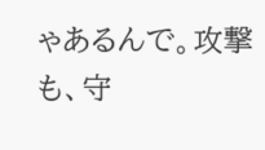ゃあるんで。攻撃も、守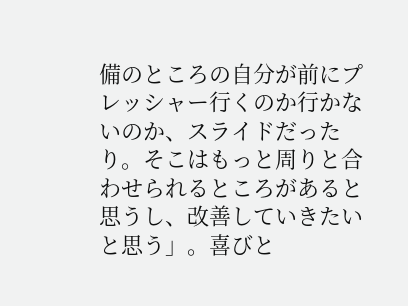備のところの自分が前にプレッシャー行くのか行かないのか、スライドだったり。そこはもっと周りと合わせられるところがあると思うし、改善していきたいと思う」。喜びと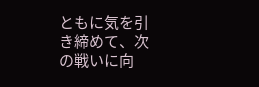ともに気を引き締めて、次の戦いに向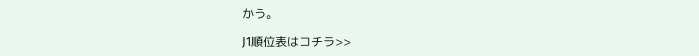かう。

J1順位表はコチラ>>